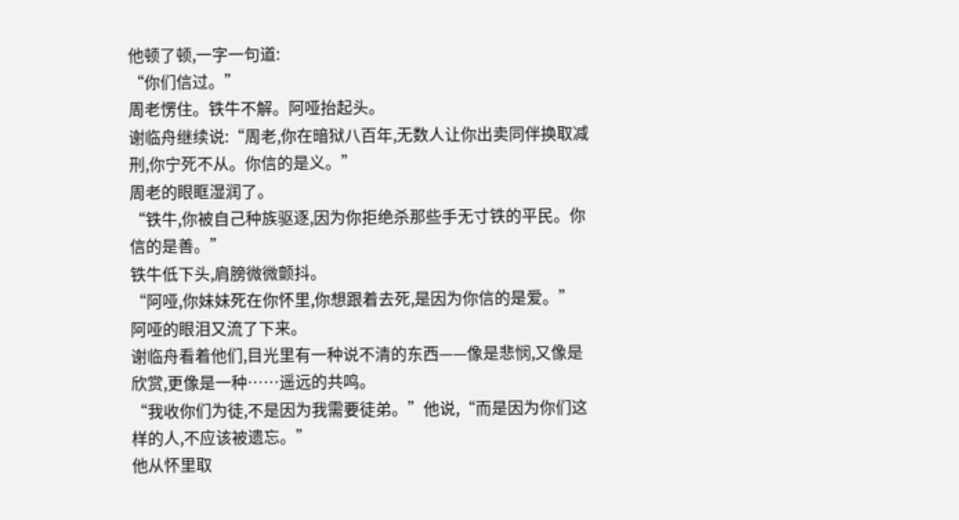他顿了顿,一字一句道:
“你们信过。”
周老愣住。铁牛不解。阿哑抬起头。
谢临舟继续说:“周老,你在暗狱八百年,无数人让你出卖同伴换取减刑,你宁死不从。你信的是义。”
周老的眼眶湿润了。
“铁牛,你被自己种族驱逐,因为你拒绝杀那些手无寸铁的平民。你信的是善。”
铁牛低下头,肩膀微微颤抖。
“阿哑,你妹妹死在你怀里,你想跟着去死,是因为你信的是爱。”
阿哑的眼泪又流了下来。
谢临舟看着他们,目光里有一种说不清的东西——像是悲悯,又像是欣赏,更像是一种……遥远的共鸣。
“我收你们为徒,不是因为我需要徒弟。”他说,“而是因为你们这样的人,不应该被遗忘。”
他从怀里取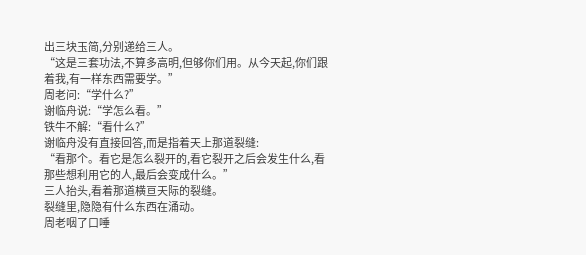出三块玉简,分别递给三人。
“这是三套功法,不算多高明,但够你们用。从今天起,你们跟着我,有一样东西需要学。”
周老问:“学什么?”
谢临舟说:“学怎么看。”
铁牛不解:“看什么?”
谢临舟没有直接回答,而是指着天上那道裂缝:
“看那个。看它是怎么裂开的,看它裂开之后会发生什么,看那些想利用它的人,最后会变成什么。”
三人抬头,看着那道横亘天际的裂缝。
裂缝里,隐隐有什么东西在涌动。
周老咽了口唾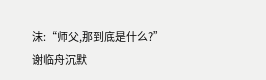沫:“师父,那到底是什么?”
谢临舟沉默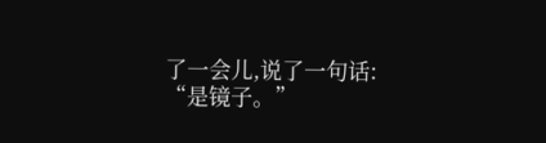了一会儿,说了一句话:
“是镜子。”